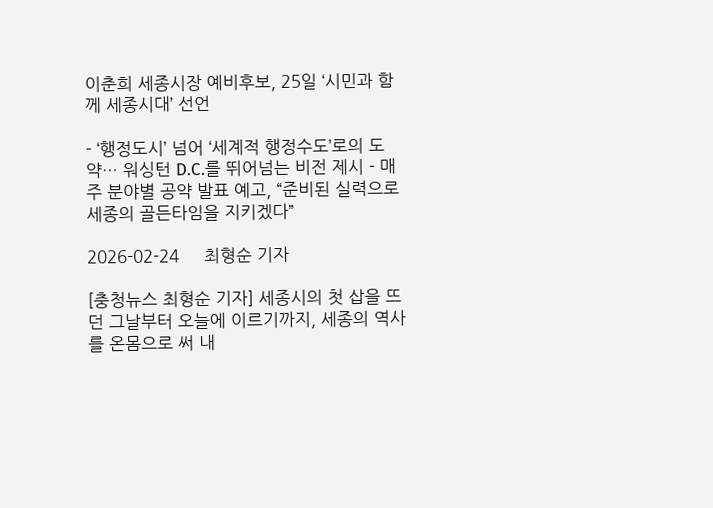이춘희 세종시장 예비후보, 25일 ‘시민과 함께 세종시대’ 선언

- ‘행정도시’ 넘어 ‘세계적 행정수도’로의 도약… 워싱턴 D.C.를 뛰어넘는 비전 제시 - 매주 분야별 공약 발표 예고, “준비된 실력으로 세종의 골든타임을 지키겠다”

2026-02-24     최형순 기자

[충청뉴스 최형순 기자] 세종시의 첫 삽을 뜨던 그날부터 오늘에 이르기까지, 세종의 역사를 온몸으로 써 내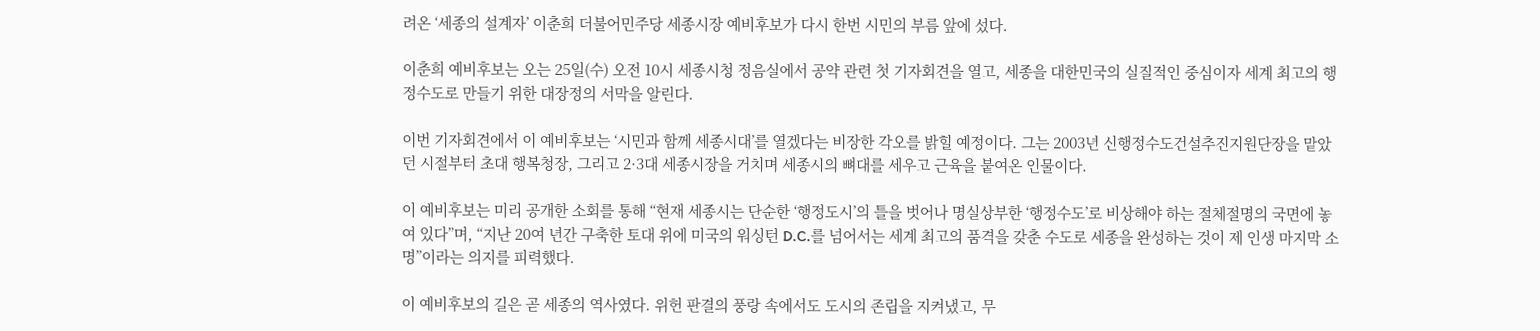려온 ‘세종의 설계자’ 이춘희 더불어민주당 세종시장 예비후보가 다시 한번 시민의 부름 앞에 섰다.

이춘희 예비후보는 오는 25일(수) 오전 10시 세종시청 정음실에서 공약 관련 첫 기자회견을 열고, 세종을 대한민국의 실질적인 중심이자 세계 최고의 행정수도로 만들기 위한 대장정의 서막을 알린다.

이번 기자회견에서 이 예비후보는 ‘시민과 함께 세종시대’를 열겠다는 비장한 각오를 밝힐 예정이다. 그는 2003년 신행정수도건설추진지원단장을 맡았던 시절부터 초대 행복청장, 그리고 2·3대 세종시장을 거치며 세종시의 뼈대를 세우고 근육을 붙여온 인물이다.

이 예비후보는 미리 공개한 소회를 통해 “현재 세종시는 단순한 ‘행정도시’의 틀을 벗어나 명실상부한 ‘행정수도’로 비상해야 하는 절체절명의 국면에 놓여 있다”며, “지난 20여 년간 구축한 토대 위에 미국의 워싱턴 D.C.를 넘어서는 세계 최고의 품격을 갖춘 수도로 세종을 완성하는 것이 제 인생 마지막 소명”이라는 의지를 피력했다.

이 예비후보의 길은 곧 세종의 역사였다. 위헌 판결의 풍랑 속에서도 도시의 존립을 지켜냈고, 무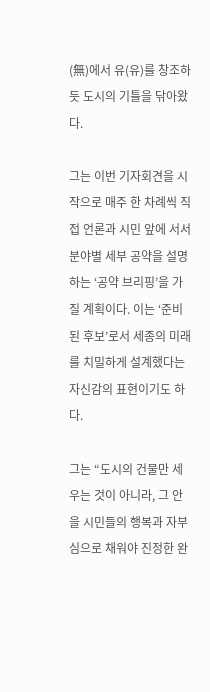(無)에서 유(유)를 창조하듯 도시의 기틀을 닦아왔다.

그는 이번 기자회견을 시작으로 매주 한 차례씩 직접 언론과 시민 앞에 서서 분야별 세부 공약을 설명하는 ‘공약 브리핑’을 가질 계획이다. 이는 ‘준비된 후보’로서 세종의 미래를 치밀하게 설계했다는 자신감의 표현이기도 하다.

그는 “도시의 건물만 세우는 것이 아니라, 그 안을 시민들의 행복과 자부심으로 채워야 진정한 완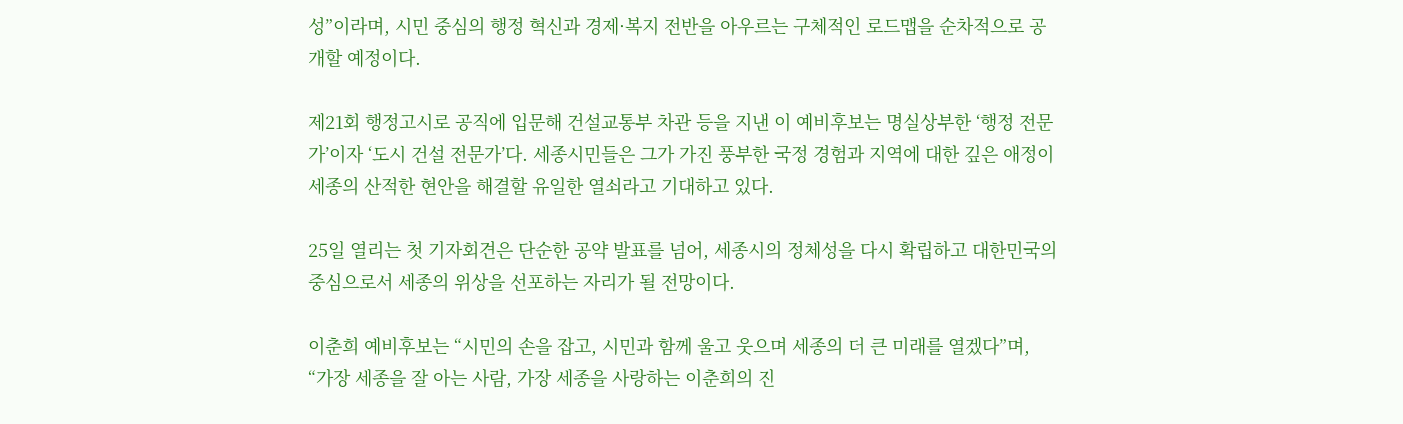성”이라며, 시민 중심의 행정 혁신과 경제·복지 전반을 아우르는 구체적인 로드맵을 순차적으로 공개할 예정이다.

제21회 행정고시로 공직에 입문해 건설교통부 차관 등을 지낸 이 예비후보는 명실상부한 ‘행정 전문가’이자 ‘도시 건설 전문가’다. 세종시민들은 그가 가진 풍부한 국정 경험과 지역에 대한 깊은 애정이 세종의 산적한 현안을 해결할 유일한 열쇠라고 기대하고 있다.

25일 열리는 첫 기자회견은 단순한 공약 발표를 넘어, 세종시의 정체성을 다시 확립하고 대한민국의 중심으로서 세종의 위상을 선포하는 자리가 될 전망이다.

이춘희 예비후보는 “시민의 손을 잡고, 시민과 함께 울고 웃으며 세종의 더 큰 미래를 열겠다”며, “가장 세종을 잘 아는 사람, 가장 세종을 사랑하는 이춘희의 진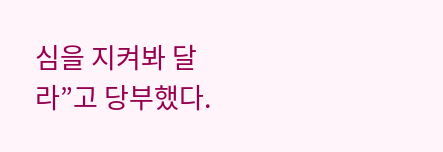심을 지켜봐 달라”고 당부했다.